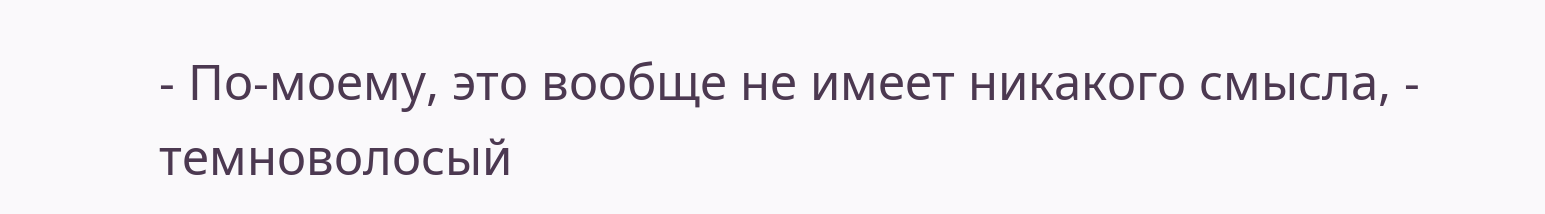- По-моему, это вообще не имеет никакого смысла, - темноволосый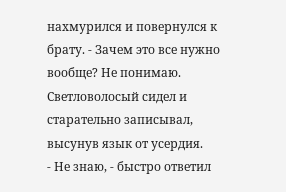нахмурился и повернулся к брату. - Зачем это все нужно вообще? Не понимаю.
Светловолосый сидел и старательно записывал, высунув язык от усердия.
- Не знаю, - быстро ответил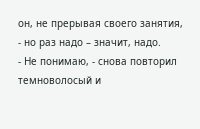он, не прерывая своего занятия, - но раз надо – значит, надо.
- Не понимаю, - снова повторил темноволосый и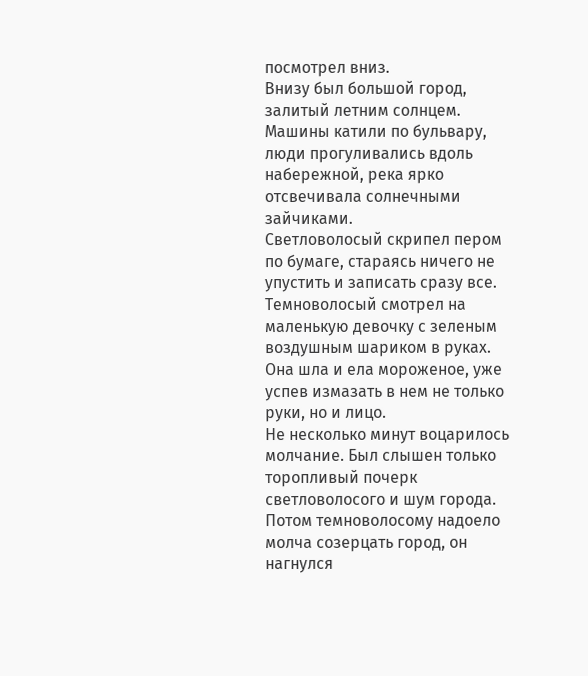посмотрел вниз.
Внизу был большой город, залитый летним солнцем. Машины катили по бульвару, люди прогуливались вдоль набережной, река ярко отсвечивала солнечными зайчиками.
Светловолосый скрипел пером по бумаге, стараясь ничего не упустить и записать сразу все. Темноволосый смотрел на маленькую девочку с зеленым воздушным шариком в руках. Она шла и ела мороженое, уже успев измазать в нем не только руки, но и лицо.
Не несколько минут воцарилось молчание. Был слышен только торопливый почерк светловолосого и шум города.
Потом темноволосому надоело молча созерцать город, он нагнулся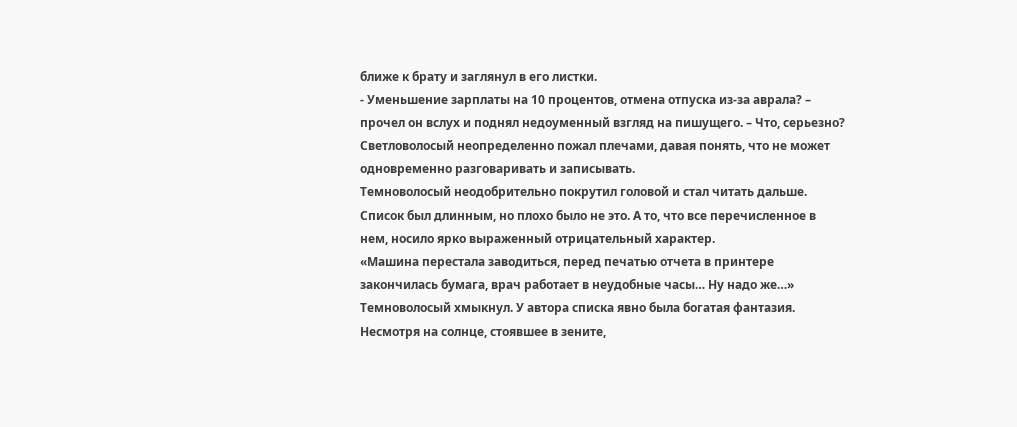ближе к брату и заглянул в его листки.
- Уменьшение зарплаты на 10 процентов, отмена отпуска из-за аврала? – прочел он вслух и поднял недоуменный взгляд на пишущего. – Что, серьезно?
Светловолосый неопределенно пожал плечами, давая понять, что не может одновременно разговаривать и записывать.
Темноволосый неодобрительно покрутил головой и стал читать дальше. Список был длинным, но плохо было не это. А то, что все перечисленное в нем, носило ярко выраженный отрицательный характер.
«Машина перестала заводиться, перед печатью отчета в принтере закончилась бумага, врач работает в неудобные часы… Ну надо же…» Темноволосый хмыкнул. У автора списка явно была богатая фантазия.
Несмотря на солнце, стоявшее в зените,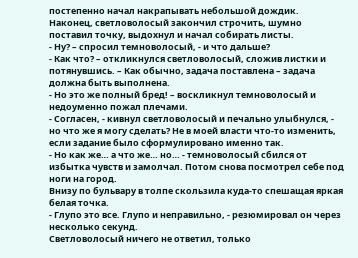постепенно начал накрапывать небольшой дождик.
Наконец, светловолосый закончил строчить, шумно поставил точку, выдохнул и начал собирать листы.
- Ну? – спросил темноволосый, - и что дальше?
- Как что? – откликнулся светловолосый, сложив листки и потянувшись. – Как обычно, задача поставлена – задача должна быть выполнена.
- Но это же полный бред! – воскликнул темноволосый и недоуменно пожал плечами.
- Согласен, - кивнул светловолосый и печально улыбнулся, - но что же я могу сделать? Не в моей власти что-то изменить, если задание было сформулировано именно так.
- Но как же… а что же… но… - темноволосый сбился от избытка чувств и замолчал. Потом снова посмотрел себе под ноги на город.
Внизу по бульвару в толпе скользила куда-то спешащая яркая белая точка.
- Глупо это все. Глупо и неправильно, - резюмировал он через несколько секунд.
Светловолосый ничего не ответил, только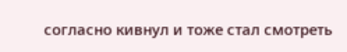согласно кивнул и тоже стал смотреть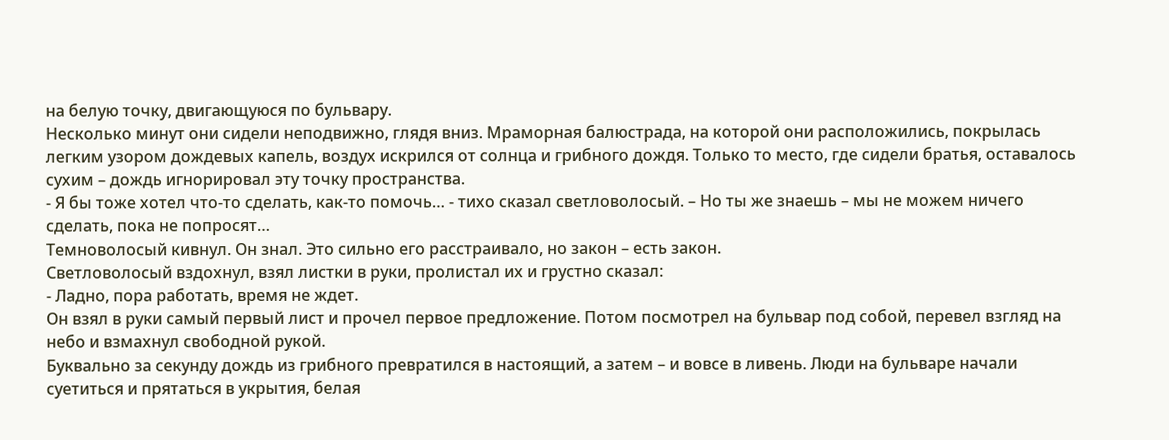на белую точку, двигающуюся по бульвару.
Несколько минут они сидели неподвижно, глядя вниз. Мраморная балюстрада, на которой они расположились, покрылась легким узором дождевых капель, воздух искрился от солнца и грибного дождя. Только то место, где сидели братья, оставалось сухим – дождь игнорировал эту точку пространства.
- Я бы тоже хотел что-то сделать, как-то помочь… - тихо сказал светловолосый. – Но ты же знаешь – мы не можем ничего сделать, пока не попросят…
Темноволосый кивнул. Он знал. Это сильно его расстраивало, но закон – есть закон.
Светловолосый вздохнул, взял листки в руки, пролистал их и грустно сказал:
- Ладно, пора работать, время не ждет.
Он взял в руки самый первый лист и прочел первое предложение. Потом посмотрел на бульвар под собой, перевел взгляд на небо и взмахнул свободной рукой.
Буквально за секунду дождь из грибного превратился в настоящий, а затем – и вовсе в ливень. Люди на бульваре начали суетиться и прятаться в укрытия, белая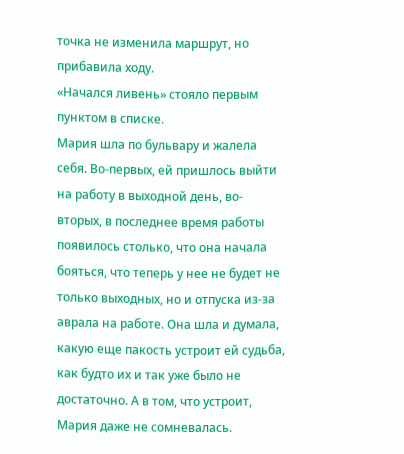точка не изменила маршрут, но прибавила ходу.
«Начался ливень» стояло первым пунктом в списке.
Мария шла по бульвару и жалела себя. Во-первых, ей пришлось выйти на работу в выходной день, во-вторых, в последнее время работы появилось столько, что она начала бояться, что теперь у нее не будет не только выходных, но и отпуска из-за аврала на работе. Она шла и думала, какую еще пакость устроит ей судьба, как будто их и так уже было не достаточно. А в том, что устроит, Мария даже не сомневалась.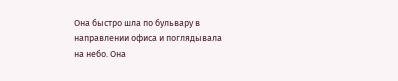Она быстро шла по бульвару в направлении офиса и поглядывала на небо. Она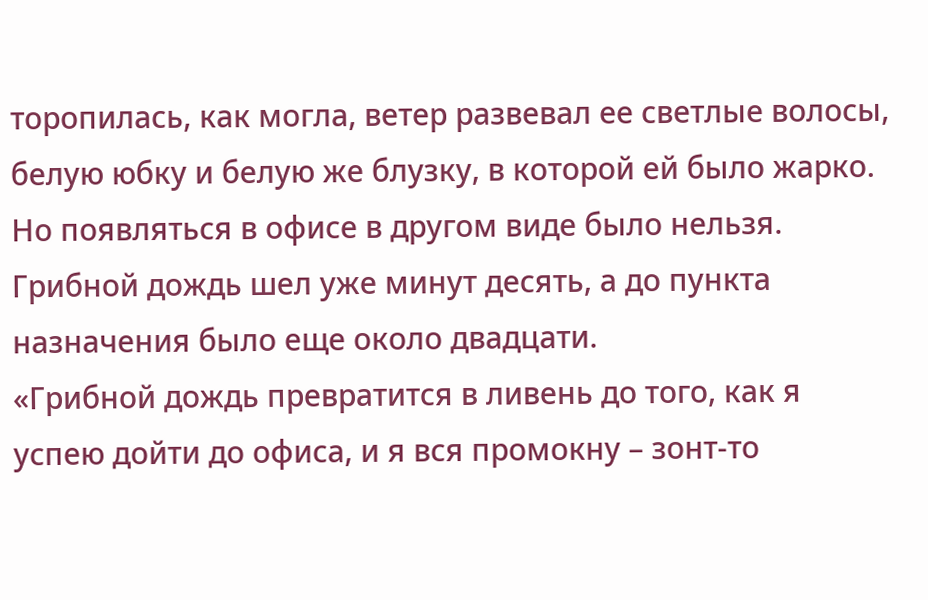торопилась, как могла, ветер развевал ее светлые волосы, белую юбку и белую же блузку, в которой ей было жарко. Но появляться в офисе в другом виде было нельзя.
Грибной дождь шел уже минут десять, а до пункта назначения было еще около двадцати.
«Грибной дождь превратится в ливень до того, как я успею дойти до офиса, и я вся промокну – зонт-то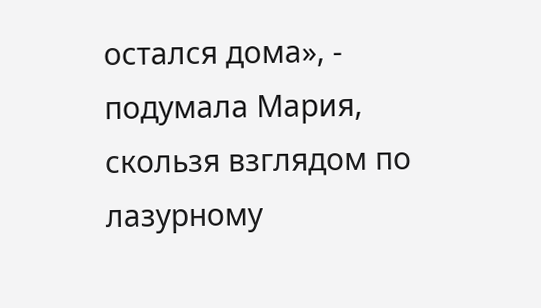остался дома», - подумала Мария, скользя взглядом по лазурному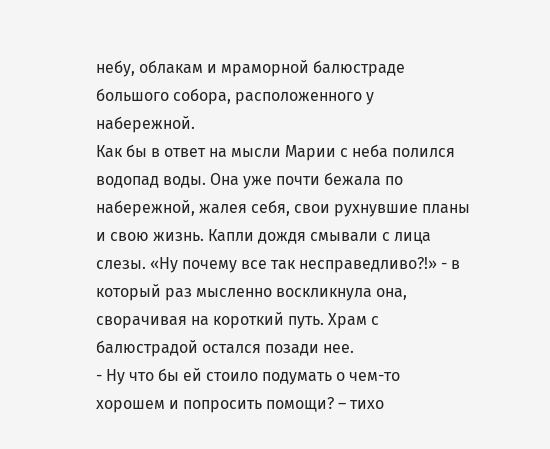небу, облакам и мраморной балюстраде большого собора, расположенного у набережной.
Как бы в ответ на мысли Марии с неба полился водопад воды. Она уже почти бежала по набережной, жалея себя, свои рухнувшие планы и свою жизнь. Капли дождя смывали с лица слезы. «Ну почему все так несправедливо?!» - в который раз мысленно воскликнула она, сворачивая на короткий путь. Храм с балюстрадой остался позади нее.
- Ну что бы ей стоило подумать о чем-то хорошем и попросить помощи? – тихо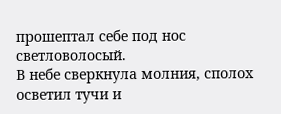прошептал себе под нос светловолосый.
В небе сверкнула молния, сполох осветил тучи и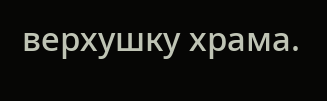верхушку храма.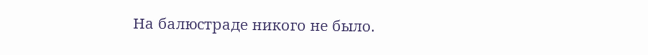На балюстраде никого не было.